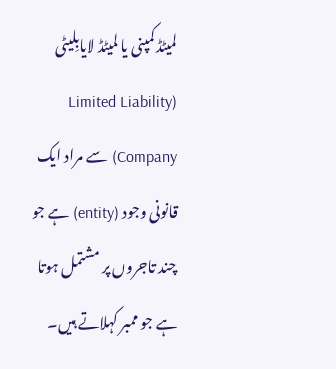لمیٹڈ کمپنی یا لمیٹڈ لایابِلیٹی (Limited Liability Company) سے مراد ایک قانونی وجود (entity) ہے جو چند تاجروں پر مشتمل ہوتا ہے جو ممبر کہلاتے ہیں۔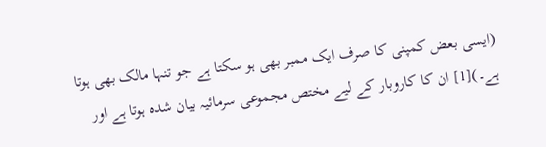(ایسی بعض کمپنی کا صرف ایک ممبر بھی ہو سکتا ہے جو تنہا مالک بھی ہوتا ہے۔)[1] ان کا کاروبار کے لیے مختص مجموعی سرمائیہ بیان شدہ ہوتا ہے اور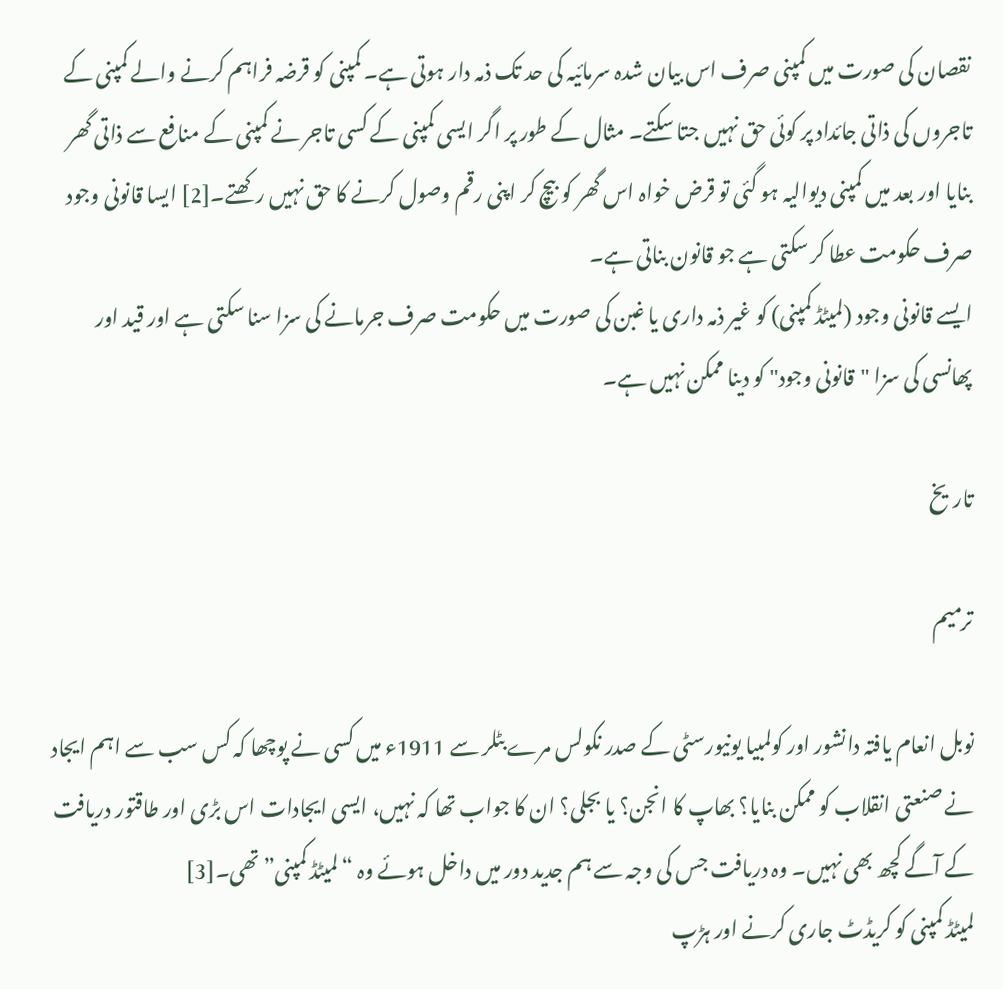نقصان کی صورت میں کمپنی صرف اس بیان شدہ سرمائیہ کی حد تک ذمہ دار ہوتی ہے۔ کمپنی کو قرضہ فراہم کرنے والے کمپنی کے تاجروں کی ذاتی جائداد پر کوئی حق نہیں جتا سکتے۔ مثال کے طور پر اگر ایسی کمپنی کے کسی تاجر نے کمپنی کے منافع سے ذاتی گھر بنایا اور بعد میں کمپنی دیوالیہ ہو گئی تو قرض خواہ اس گھر کو بیچ کر اپنی رقم وصول کرنے کا حق نہیں رکھتے۔[2] ایسا قانونی وجود صرف حکومت عطا کر سکتی ہے جو قانون بناتی ہے۔
ایسے قانونی وجود (لمیٹڈ کمپنی) کو غیر ذمہ داری یا غبن کی صورت میں حکومت صرف جرمانے کی سزا سنا سکتی ہے اور قید اور پھانسی کی سزا "قانونی وجود" کو دینا ممکن نہیں ہے۔

تاریخ

ترمیم

نوبل انعام یافتہ دانشور اور کولمبیا یونیورسٹی کے صدر نکولس مرے بٹلر سے 1911ء میں کسی نے پوچھا کہ کس سب سے اہم ایجاد نے صنعتی انقلاب کو ممکن بنایا؟ بھاپ کا انجن؟ یا بجلی؟ ان کا جواب تھا کہ نہیں، ایسی ایجادات اس بڑی اور طاقتور دریافت کے آگے کچھ بھی نہیں۔ وہ دریافت جس کی وجہ سے ہم جدید دور میں داخل ہوئے وہ “لمیٹڈ کمپنی” تھی۔[3]
لمیٹڈ کمپنی کو کریڈٹ جاری کرنے اور ہڑپ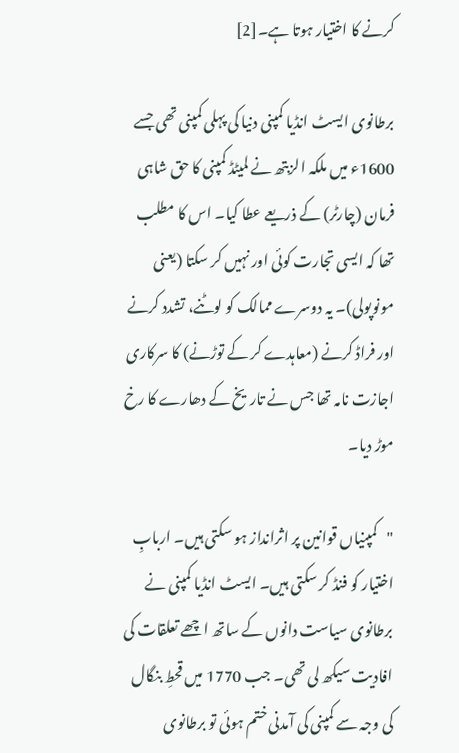کرنے کا اختیار ہوتا ہے۔[2]

برطانوی ایسٹ انڈیا کمپنی دنیا کی پہلی کمپنی تھی جسے 1600ء میں ملکہ الزبتھ نے لمیٹڈ کمپنی کا حق شاہی فرمان (چارٹر) کے ذریعے عطا کیا۔ اس کا مطلب تھا کہ ایسی تجارت کوئی اور نہیں کر سکتا (یعنی مونوپولی)۔ یہ دوسرے ممالک کو لوٹنے، تشدد کرنے اور فراڈ کرنے (معاہدے کر کے توڑنے) کا سرکاری اجازت نامہ تھا جس نے تاریخ کے دھارے کا رخ موڑ دیا۔

"کمپنیاں قوانین پر اثرانداز ہو سکتی ہیں۔ اربابِ اختیار کو فنڈ کر سکتی ہیں۔ ایسٹ انڈیا کمپنی نے برطانوی سیاست دانوں کے ساتھ اچھے تعلقات کی افادیت سیکھ لی تھی۔ جب 1770 میں قحطِ بنگال کی وجہ سے کمپنی کی آمدنی ختم ہوئی تو برطانوی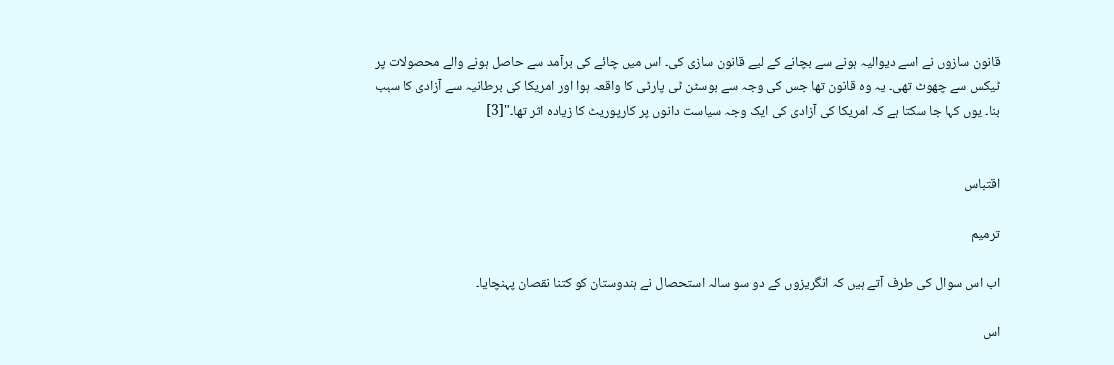قانون سازوں نے اسے دیوالیہ ہونے سے بچانے کے لیے قانون سازی کی۔ اس میں چائے کی برآمد سے حاصل ہونے والے محصولات پر ٹیکس سے چھوٹ تھی۔ یہ وہ قانون تھا جس کی وجہ سے بوسٹن ٹی پارٹی کا واقعہ ہوا اور امریکا کی برطانیہ سے آزادی کا سبب بنا۔ یوں کہا جا سکتا ہے کہ امریکا کی آزادی کی ایک وجہ سیاست دانوں پر کارپوریٹ کا زیادہ اثر تھا۔"[3]


اقتباس

ترمیم

اب اس سوال کی طرف آتے ہیں کہ انگریزوں کے دو سو سالہ استحصال نے ہندوستان کو کتنا نقصان پہنچایا۔

اس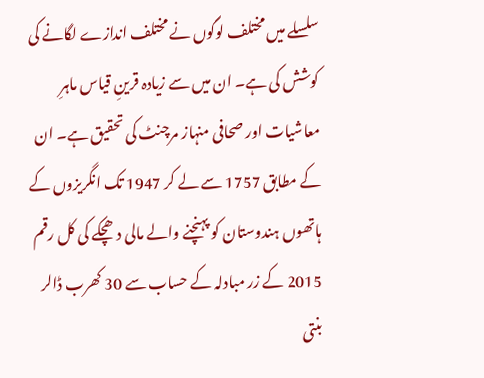سلسلے میں مختلف لوگوں نے مختلف اندازے لگانے کی کوشش کی ہے۔ ان میں سے زیادہ قرینِ قیاس ماہرِ معاشیات اور صحافی منہاز مرچنٹ کی تحقیق ہے۔ ان کے مطابق 1757 سے لے کر 1947 تک انگریزوں کے ہاتھوں ہندوستان کو پہنچنے والے مالی دھچکے کی کل رقم 2015 کے زر مبادلہ کے حساب سے 30 کھرب ڈالر بنتی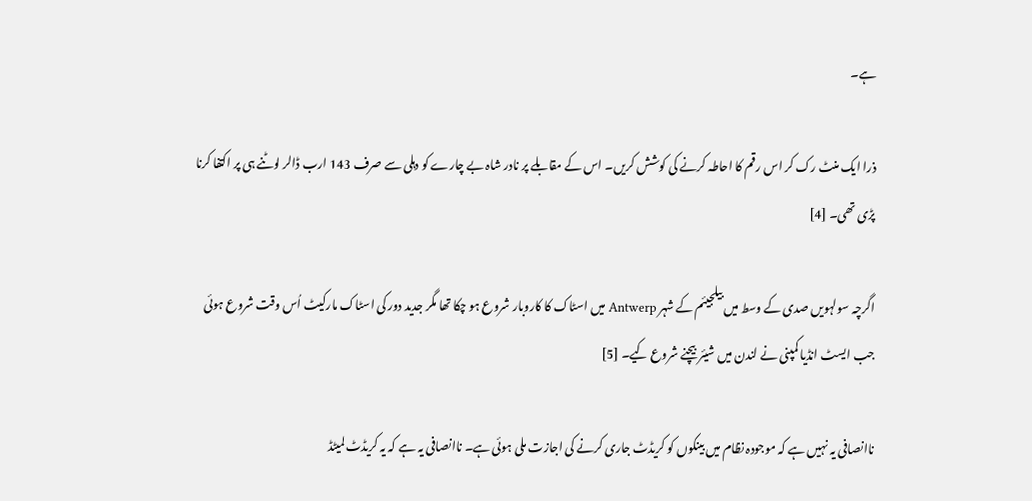ہے۔

ذرا ایک منٹ رک کر اس رقم کا احاطہ کرنے کی کوشش کریں۔ اس کے مقابلے پر نادر شاہ بے چارے کو دہلی سے صرف 143 ارب ڈالر لوٹنے ہی پر اکتفا کرنا پڑی تھی۔ [4]

اگرچہ سولہویں صدی کے وسط میں بیلجیئم کے شہر Antwerp میں اسٹاک کا کاروبار شروع ہو چکا تھا مگر جدید دور کی اسٹاک مارکیٹ اُس وقت شروع ہوئی جب ایسٹ انڈیا کمپنی نے لندن میں شیئر بیچنے شروع کیے۔ [5]

ناانصافی یہ نہیں ہے کہ موجودہ نظام میں بینکوں کو کریڈٹ جاری کرنے کی اجازت ملی ہوئی ہے۔ ناانصافی یہ ہے کہ یہ کریڈٹ لمیٹڈ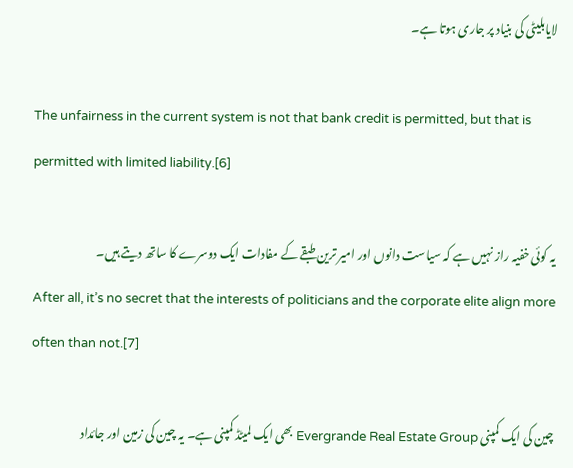لایابلیٹی کی بنیاد پر جاری ہوتا ہے۔

The unfairness in the current system is not that bank credit is permitted, but that is permitted with limited liability.[6]

یہ کوئی خفیہ راز نہیں ہے کہ سیاست دانوں اور امیر ترین طبقے کے مفادات ایک دوسرے کا ساتھ دیتے ہیں۔
After all, it’s no secret that the interests of politicians and the corporate elite align more often than not.[7]

چین کی ایک کمپنی Evergrande Real Estate Group بھی ایک لمیٹڈ کمپنی ہے۔ یہ چین کی زمین اور جائداد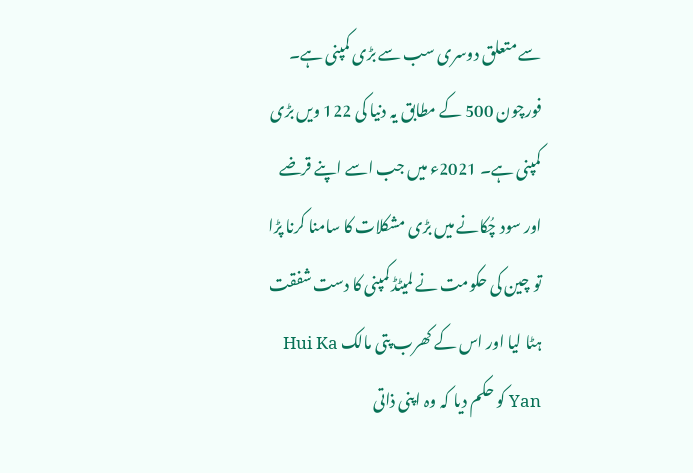سے متعلق دوسری سب سے بڑی کمپنی ہے۔ فورچون 500 کے مطابق یہ دنیا کی 122 ویں بڑی کمپنی ہے۔ 2021ء میں جب اسے اپنے قرضے اور سود چُکانے میں بڑی مشکلات کا سامنا کرنا پڑا تو چین کی حکومت نے لمیٹڈ کمپنی کا دست شفقت ہٹا لیا اور اس کے کھرب پتی مالک Hui Ka Yan کو حکم دیا کہ وہ اپنی ذاتی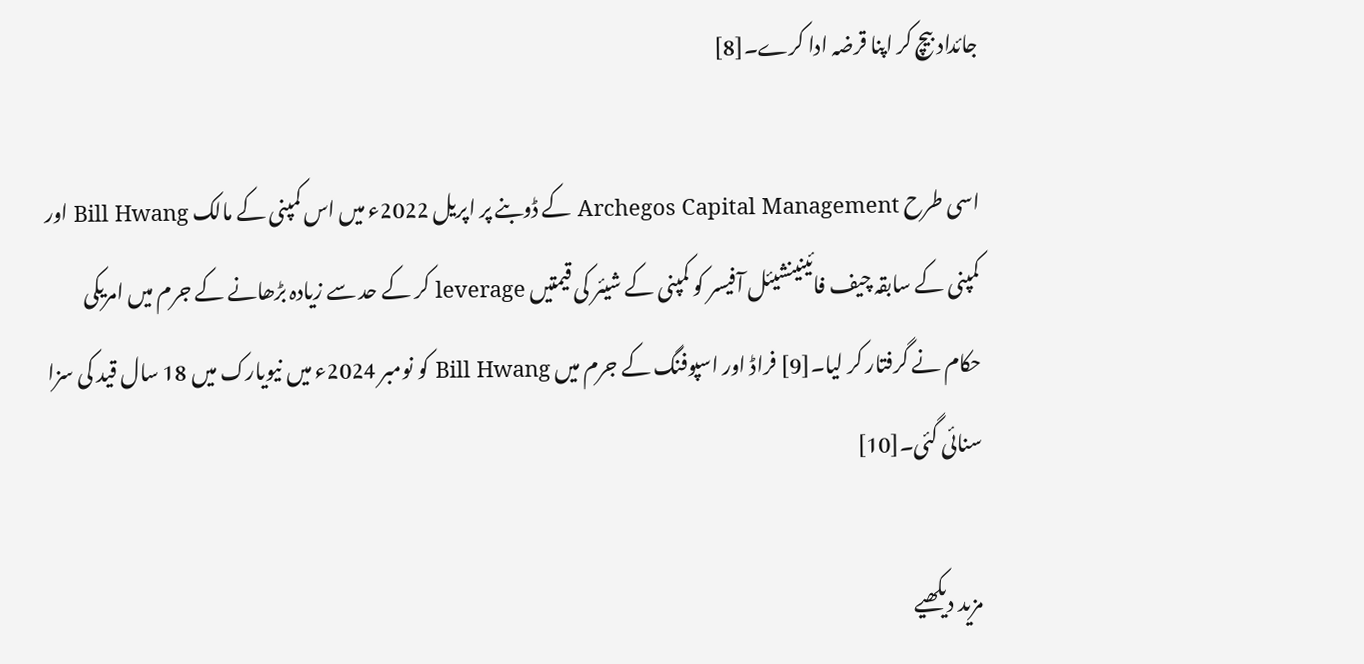جائداد بیچ کر اپنا قرضہ ادا کرے۔[8]

اسی طرح Archegos Capital Management کے ڈوبنے پر اپریل 2022ء میں اس کمپنی کے مالک Bill Hwang اور کمپنی کے سابقہ چیف فائینینشیئل آفیسر کو کمپنی کے شیئر کی قیمتیں leverage کر کے حد سے زیادہ بڑھانے کے جرم میں امریکی حکام نے گرفتار کر لیا۔[9] فراڈ اور اسپوفنگ کے جرم میں Bill Hwang کو نومبر 2024ء میں نیویارک میں 18 سال قید کی سزا سنائی گئی۔[10]

مزید دیکھیے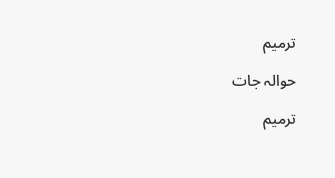ترمیم

حوالہ جات

ترمیم